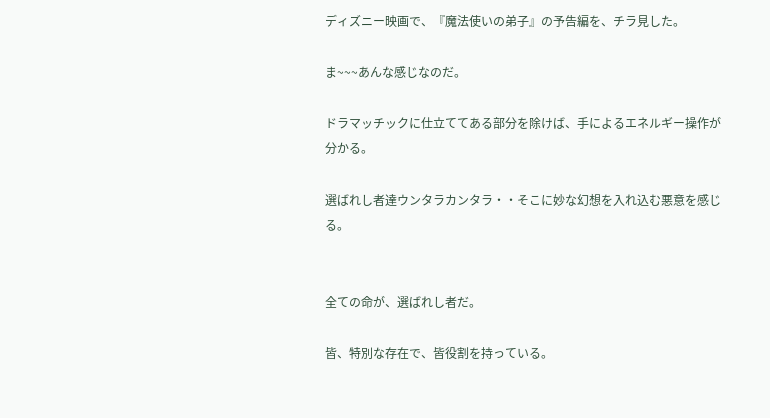ディズニー映画で、『魔法使いの弟子』の予告編を、チラ見した。

ま~~~あんな感じなのだ。

ドラマッチックに仕立ててある部分を除けば、手によるエネルギー操作が分かる。

選ばれし者達ウンタラカンタラ・・そこに妙な幻想を入れ込む悪意を感じる。


全ての命が、選ばれし者だ。

皆、特別な存在で、皆役割を持っている。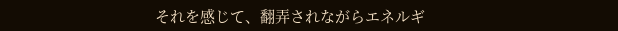それを感じて、翻弄されながらエネルギ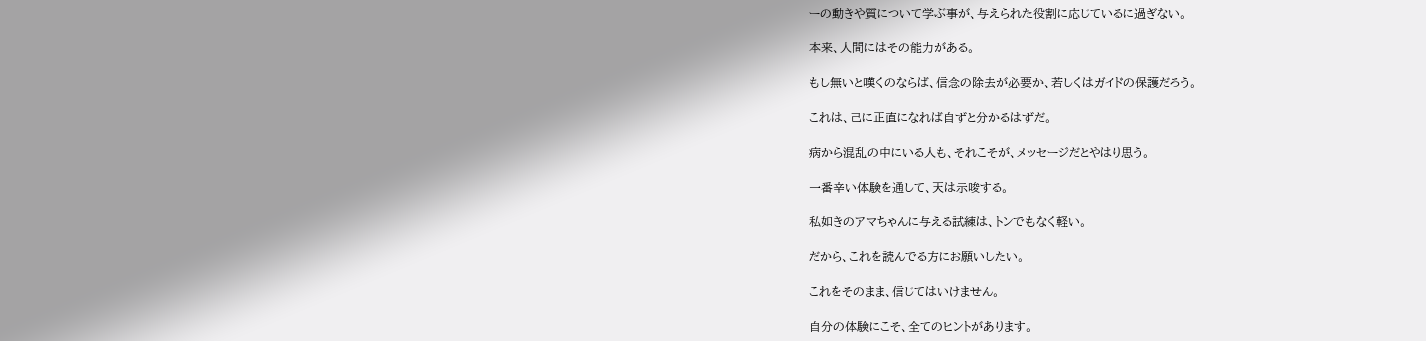ーの動きや質について学ぶ事が、与えられた役割に応じているに過ぎない。

本来、人間にはその能力がある。

もし無いと嘆くのならば、信念の除去が必要か、若しくはガイドの保護だろう。

これは、己に正直になれば自ずと分かるはずだ。

病から混乱の中にいる人も、それこそが、メッセージだとやはり思う。

一番辛い体験を通して、天は示唆する。

私如きのアマちゃんに与える試練は、トンでもなく軽い。

だから、これを読んでる方にお願いしたい。

これをそのまま、信じてはいけません。

自分の体験にこそ、全てのヒントがあります。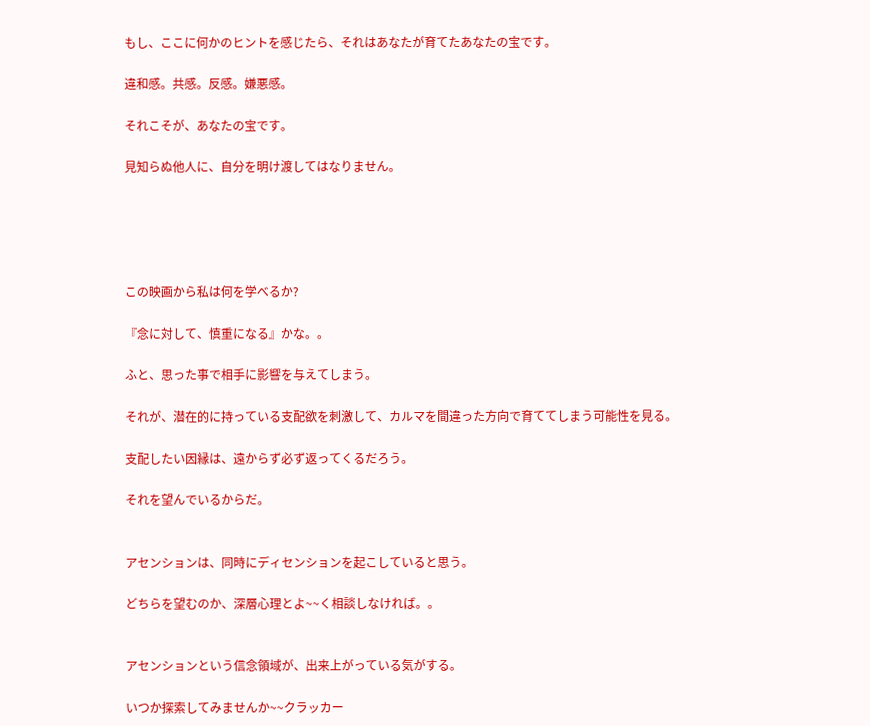もし、ここに何かのヒントを感じたら、それはあなたが育てたあなたの宝です。

違和感。共感。反感。嫌悪感。

それこそが、あなたの宝です。

見知らぬ他人に、自分を明け渡してはなりません。





この映画から私は何を学べるか?

『念に対して、慎重になる』かな。。

ふと、思った事で相手に影響を与えてしまう。

それが、潜在的に持っている支配欲を刺激して、カルマを間違った方向で育ててしまう可能性を見る。

支配したい因縁は、遠からず必ず返ってくるだろう。

それを望んでいるからだ。


アセンションは、同時にディセンションを起こしていると思う。

どちらを望むのか、深層心理とよ~~く相談しなければ。。


アセンションという信念領域が、出来上がっている気がする。

いつか探索してみませんか~~クラッカー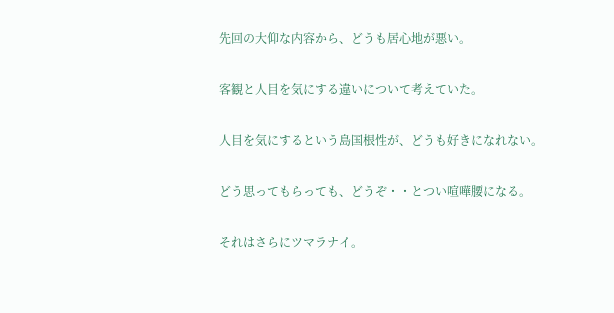先回の大仰な内容から、どうも居心地が悪い。

客観と人目を気にする違いについて考えていた。

人目を気にするという島国根性が、どうも好きになれない。

どう思ってもらっても、どうぞ・・とつい喧嘩腰になる。

それはさらにツマラナイ。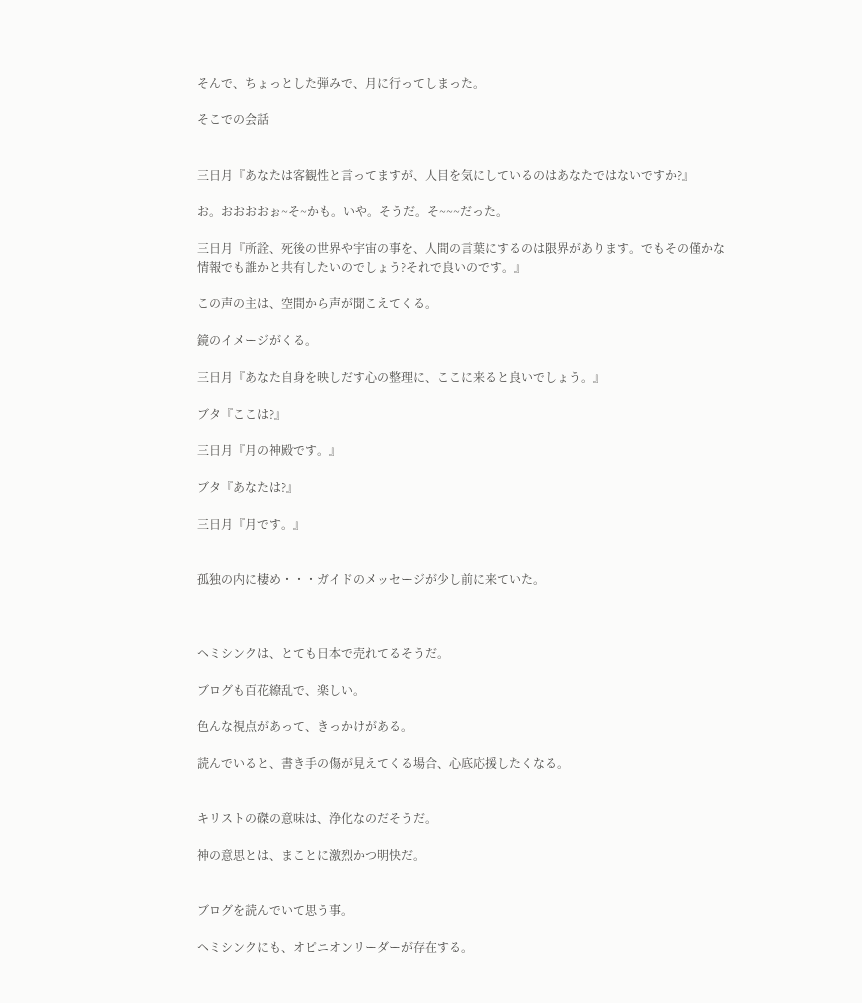そんで、ちょっとした弾みで、月に行ってしまった。

そこでの会話


三日月『あなたは客観性と言ってますが、人目を気にしているのはあなたではないですか?』

お。おおおおぉ~そ~かも。いや。そうだ。そ~~~だった。

三日月『所詮、死後の世界や宇宙の事を、人間の言葉にするのは限界があります。でもその僅かな情報でも誰かと共有したいのでしょう?それで良いのです。』

この声の主は、空間から声が聞こえてくる。

鏡のイメージがくる。

三日月『あなた自身を映しだす心の整理に、ここに来ると良いでしょう。』

ブタ『ここは?』

三日月『月の神殿です。』

ブタ『あなたは?』

三日月『月です。』


孤独の内に棲め・・・ガイドのメッセージが少し前に来ていた。



ヘミシンクは、とても日本で売れてるそうだ。

ブログも百花繚乱で、楽しい。

色んな視点があって、きっかけがある。

読んでいると、書き手の傷が見えてくる場合、心底応援したくなる。


キリストの磔の意味は、浄化なのだそうだ。

神の意思とは、まことに激烈かつ明快だ。


ブログを読んでいて思う事。

ヘミシンクにも、オピニオンリーダーが存在する。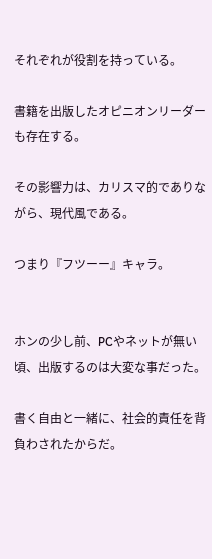それぞれが役割を持っている。

書籍を出版したオピニオンリーダーも存在する。

その影響力は、カリスマ的でありながら、現代風である。

つまり『フツーー』キャラ。


ホンの少し前、PCやネットが無い頃、出版するのは大変な事だった。

書く自由と一緒に、社会的責任を背負わされたからだ。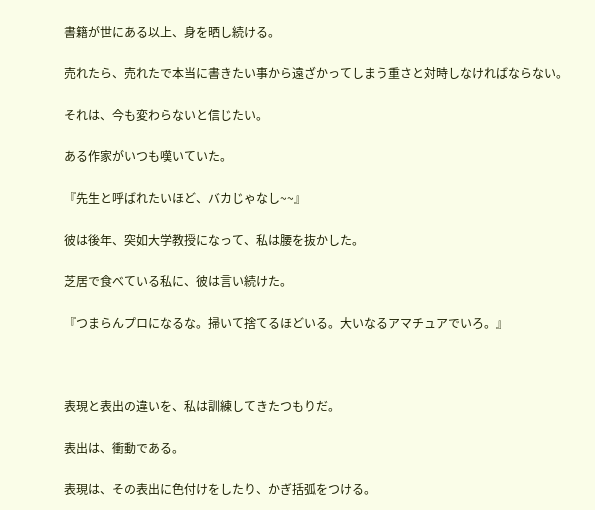書籍が世にある以上、身を晒し続ける。

売れたら、売れたで本当に書きたい事から遠ざかってしまう重さと対時しなければならない。

それは、今も変わらないと信じたい。

ある作家がいつも嘆いていた。

『先生と呼ばれたいほど、バカじゃなし~~』

彼は後年、突如大学教授になって、私は腰を抜かした。

芝居で食べている私に、彼は言い続けた。

『つまらんプロになるな。掃いて捨てるほどいる。大いなるアマチュアでいろ。』



表現と表出の違いを、私は訓練してきたつもりだ。

表出は、衝動である。

表現は、その表出に色付けをしたり、かぎ括弧をつける。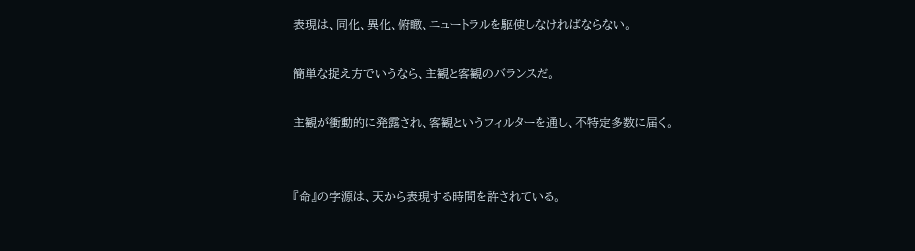表現は、同化、異化、俯瞰、ニュートラルを駆使しなければならない。

簡単な捉え方でいうなら、主観と客観のバランスだ。

主観が衝動的に発露され、客観というフィルターを通し、不特定多数に届く。


『命』の字源は、天から表現する時間を許されている。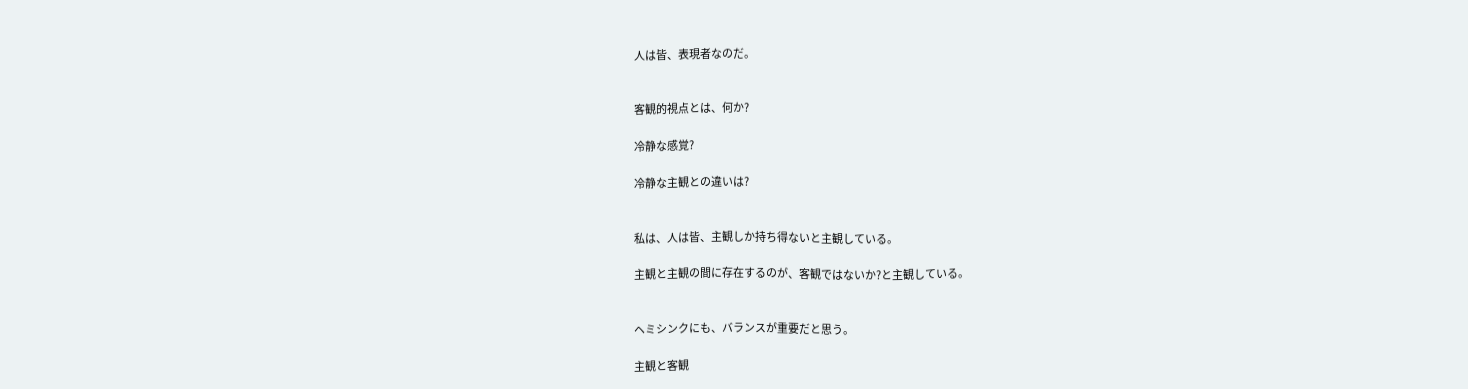人は皆、表現者なのだ。


客観的視点とは、何か?

冷静な感覚?

冷静な主観との違いは?


私は、人は皆、主観しか持ち得ないと主観している。

主観と主観の間に存在するのが、客観ではないか?と主観している。


ヘミシンクにも、バランスが重要だと思う。

主観と客観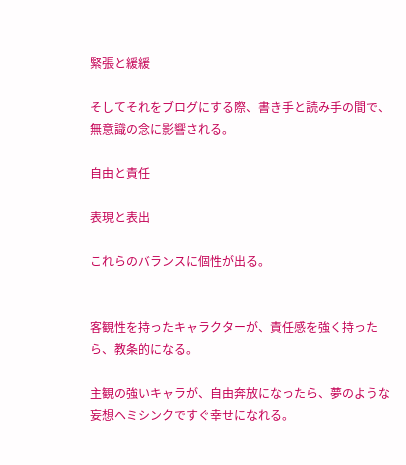緊張と緩緩

そしてそれをブログにする際、書き手と読み手の間で、無意識の念に影響される。

自由と責任

表現と表出

これらのバランスに個性が出る。


客観性を持ったキャラクターが、責任感を強く持ったら、教条的になる。

主観の強いキャラが、自由奔放になったら、夢のような妄想ヘミシンクですぐ幸せになれる。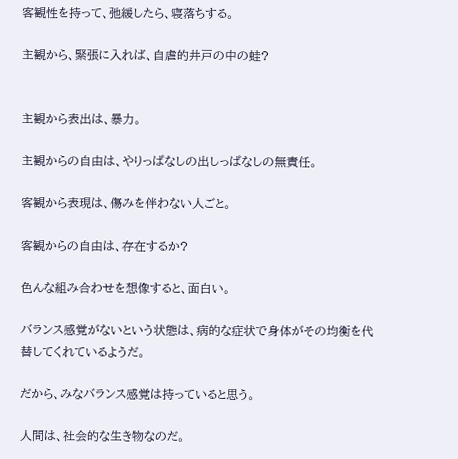客観性を持って、弛緩したら、寝落ちする。

主観から、緊張に入れば、自虐的井戸の中の蛙?


主観から表出は、暴力。

主観からの自由は、やりっぱなしの出しっぱなしの無責任。

客観から表現は、傷みを伴わない人ごと。

客観からの自由は、存在するか?

色んな組み合わせを想像すると、面白い。

バランス感覚がないという状態は、病的な症状で身体がその均衡を代替してくれているようだ。

だから、みなバランス感覚は持っていると思う。

人間は、社会的な生き物なのだ。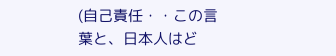(自己責任・・この言葉と、日本人はど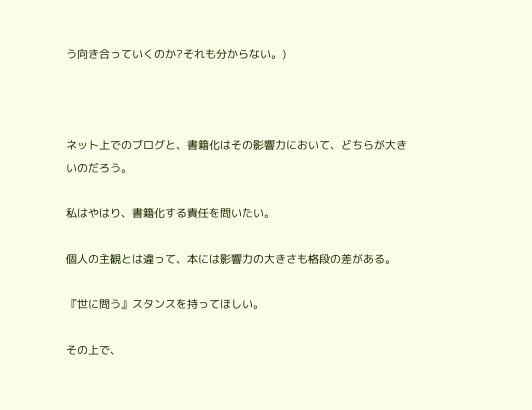う向き合っていくのか?それも分からない。)



ネット上でのブログと、書籍化はその影響力において、どちらが大きいのだろう。

私はやはり、書籍化する責任を問いたい。

個人の主観とは違って、本には影響力の大きさも格段の差がある。

『世に問う』スタンスを持ってほしい。

その上で、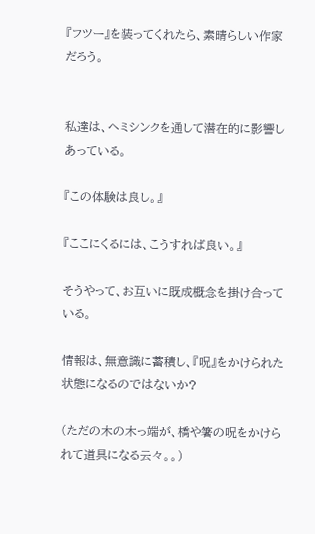『フツー』を装ってくれたら、素晴らしい作家だろう。


私達は、ヘミシンクを通して潜在的に影響しあっている。

『この体験は良し。』

『ここにくるには、こうすれば良い。』

そうやって、お互いに既成概念を掛け合っている。

情報は、無意識に蓄積し、『呪』をかけられた状態になるのではないか?

(ただの木の木っ端が、橋や箸の呪をかけられて道具になる云々。。)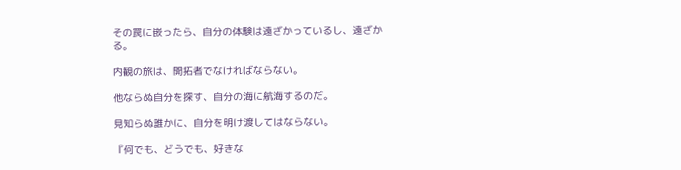その罠に嵌ったら、自分の体験は遠ざかっているし、遠ざかる。

内観の旅は、開拓者でなければならない。

他ならぬ自分を探す、自分の海に航海するのだ。

見知らぬ誰かに、自分を明け渡してはならない。

『何でも、どうでも、好きな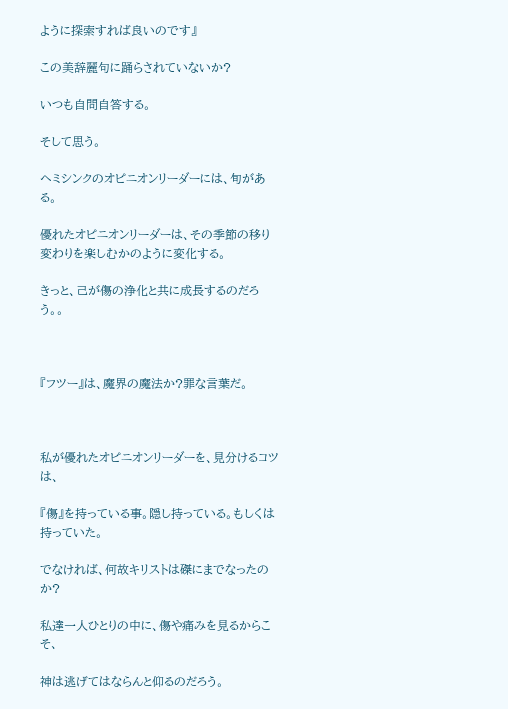ように探索すれば良いのです』

この美辞麗句に踊らされていないか?

いつも自問自答する。

そして思う。

ヘミシンクのオピニオンリーダーには、旬がある。

優れたオピニオンリーダーは、その季節の移り変わりを楽しむかのように変化する。

きっと、己が傷の浄化と共に成長するのだろう。。



『フツー』は、魔界の魔法か?罪な言葉だ。



私が優れたオピニオンリーダーを、見分けるコツは、

『傷』を持っている事。隠し持っている。もしくは持っていた。

でなければ、何故キリストは磔にまでなったのか?

私達一人ひとりの中に、傷や痛みを見るからこそ、

神は逃げてはならんと仰るのだろう。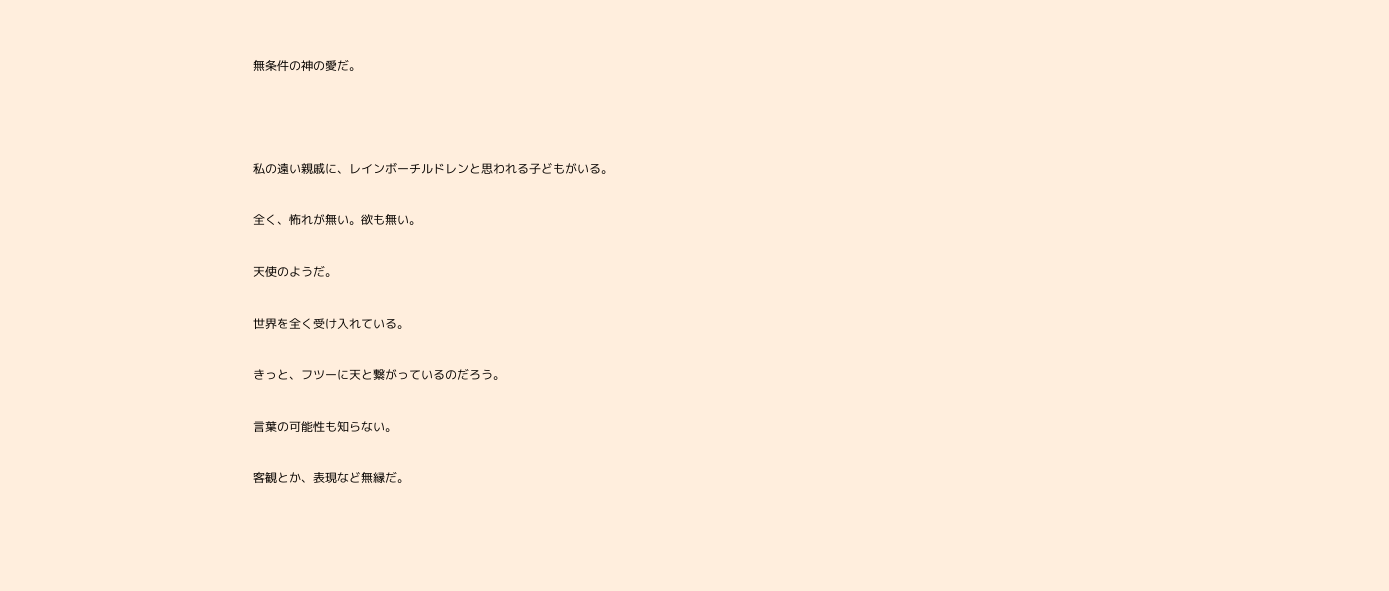無条件の神の愛だ。



私の遠い親戚に、レインボーチルドレンと思われる子どもがいる。

全く、怖れが無い。欲も無い。

天使のようだ。

世界を全く受け入れている。

きっと、フツーに天と繋がっているのだろう。

言葉の可能性も知らない。

客観とか、表現など無縁だ。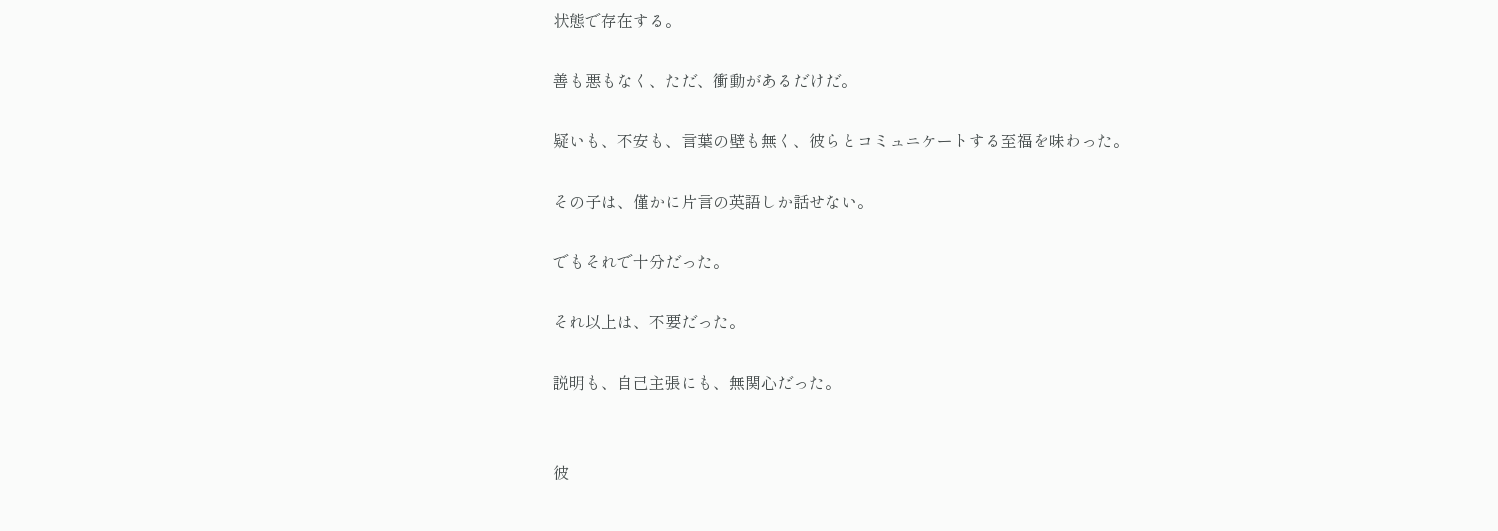状態で存在する。

善も悪もなく、ただ、衝動があるだけだ。

疑いも、不安も、言葉の壁も無く、彼らとコミュニケートする至福を味わった。

その子は、僅かに片言の英語しか話せない。

でもそれで十分だった。

それ以上は、不要だった。

説明も、自己主張にも、無関心だった。


彼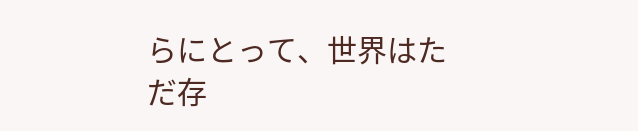らにとって、世界はただ存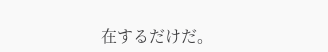在するだけだ。